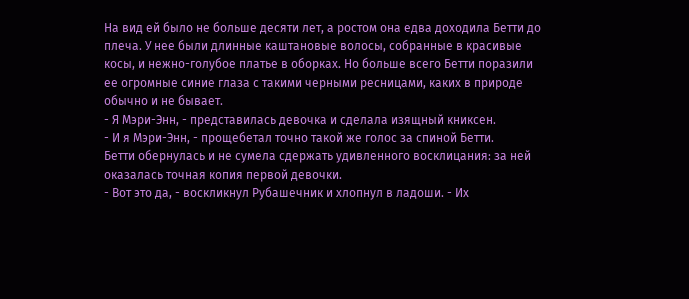На вид ей было не больше десяти лет, а ростом она едва доходила Бетти до плеча. У нее были длинные каштановые волосы, собранные в красивые косы, и нежно-голубое платье в оборках. Но больше всего Бетти поразили ее огромные синие глаза с такими черными ресницами, каких в природе обычно и не бывает.
- Я Мэри-Энн, - представилась девочка и сделала изящный книксен.
- И я Мэри-Энн, - прощебетал точно такой же голос за спиной Бетти.
Бетти обернулась и не сумела сдержать удивленного восклицания: за ней оказалась точная копия первой девочки.
- Вот это да, - воскликнул Рубашечник и хлопнул в ладоши. - Их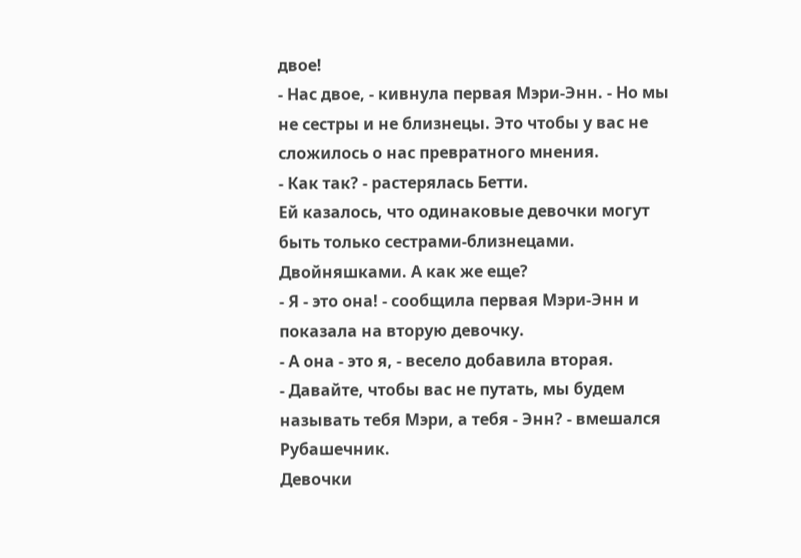двое!
- Нас двое, - кивнула первая Мэри-Энн. - Но мы не сестры и не близнецы. Это чтобы у вас не сложилось о нас превратного мнения.
- Как так? - растерялась Бетти.
Ей казалось, что одинаковые девочки могут быть только сестрами-близнецами. Двойняшками. А как же еще?
- Я - это она! - сообщила первая Мэри-Энн и показала на вторую девочку.
- А она - это я, - весело добавила вторая.
- Давайте, чтобы вас не путать, мы будем называть тебя Мэри, а тебя - Энн? - вмешался Рубашечник.
Девочки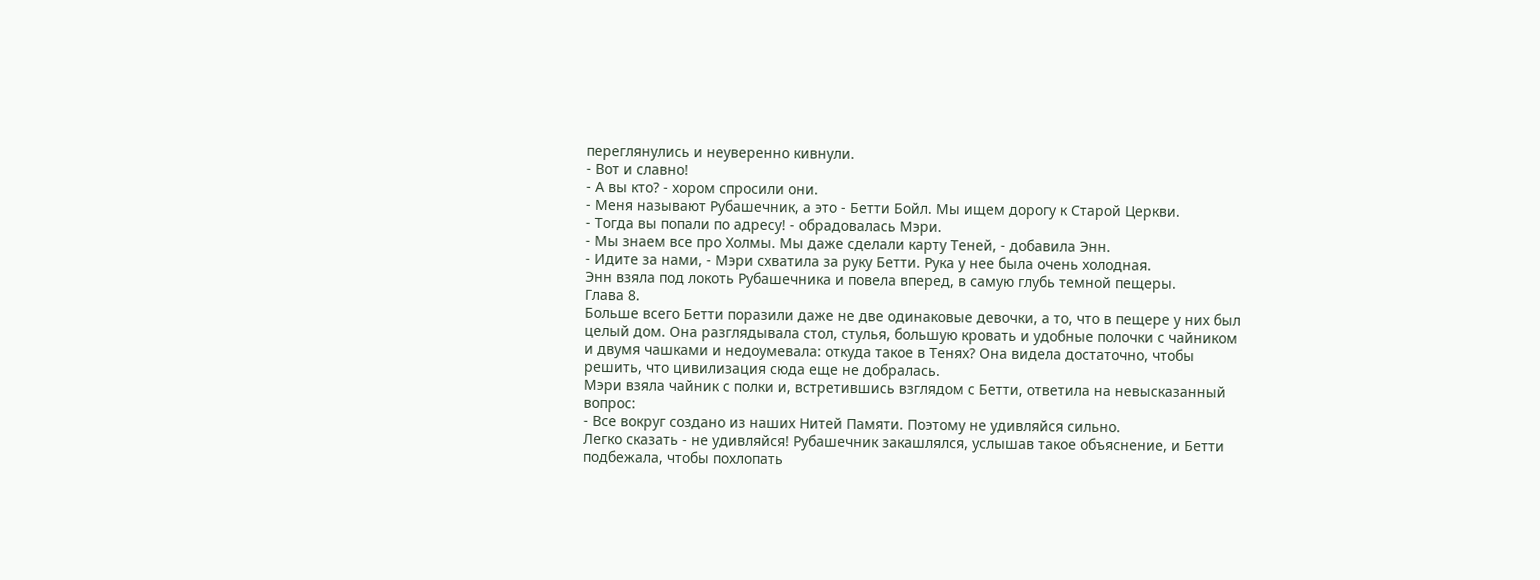переглянулись и неуверенно кивнули.
- Вот и славно!
- А вы кто? - хором спросили они.
- Меня называют Рубашечник, а это - Бетти Бойл. Мы ищем дорогу к Старой Церкви.
- Тогда вы попали по адресу! - обрадовалась Мэри.
- Мы знаем все про Холмы. Мы даже сделали карту Теней, - добавила Энн.
- Идите за нами, - Мэри схватила за руку Бетти. Рука у нее была очень холодная.
Энн взяла под локоть Рубашечника и повела вперед, в самую глубь темной пещеры.
Глава 8.
Больше всего Бетти поразили даже не две одинаковые девочки, а то, что в пещере у них был целый дом. Она разглядывала стол, стулья, большую кровать и удобные полочки с чайником и двумя чашками и недоумевала: откуда такое в Тенях? Она видела достаточно, чтобы решить, что цивилизация сюда еще не добралась.
Мэри взяла чайник с полки и, встретившись взглядом с Бетти, ответила на невысказанный вопрос:
- Все вокруг создано из наших Нитей Памяти. Поэтому не удивляйся сильно.
Легко сказать - не удивляйся! Рубашечник закашлялся, услышав такое объяснение, и Бетти подбежала, чтобы похлопать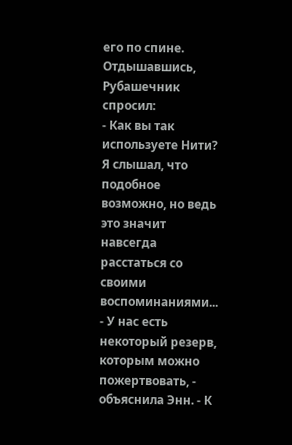его по спине. Отдышавшись, Рубашечник спросил:
- Как вы так используете Нити? Я слышал, что подобное возможно, но ведь это значит навсегда расстаться со своими воспоминаниями...
- У нас есть некоторый резерв, которым можно пожертвовать, - объяснила Энн. - К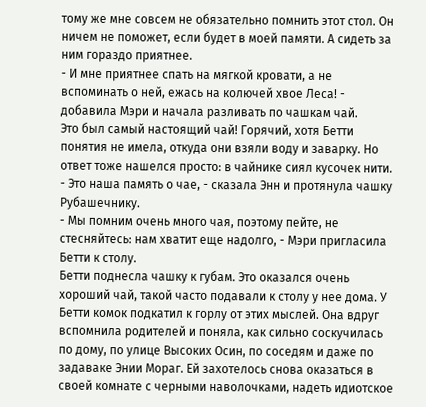тому же мне совсем не обязательно помнить этот стол. Он ничем не поможет, если будет в моей памяти. А сидеть за ним гораздо приятнее.
- И мне приятнее спать на мягкой кровати, а не вспоминать о ней, ежась на колючей хвое Леса! - добавила Мэри и начала разливать по чашкам чай.
Это был самый настоящий чай! Горячий, хотя Бетти понятия не имела, откуда они взяли воду и заварку. Но ответ тоже нашелся просто: в чайнике сиял кусочек нити.
- Это наша память о чае, - сказала Энн и протянула чашку Рубашечнику.
- Мы помним очень много чая, поэтому пейте, не стесняйтесь: нам хватит еще надолго, - Мэри пригласила Бетти к столу.
Бетти поднесла чашку к губам. Это оказался очень хороший чай, такой часто подавали к столу у нее дома. У Бетти комок подкатил к горлу от этих мыслей. Она вдруг вспомнила родителей и поняла, как сильно соскучилась по дому, по улице Высоких Осин, по соседям и даже по задаваке Энии Мораг. Ей захотелось снова оказаться в своей комнате с черными наволочками, надеть идиотское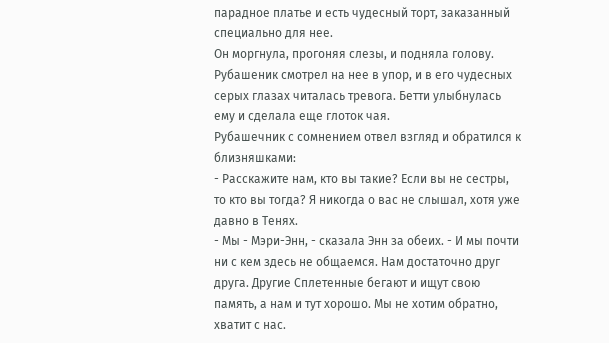парадное платье и есть чудесный торт, заказанный специально для нее.
Он моргнула, прогоняя слезы, и подняла голову. Рубашеник смотрел на нее в упор, и в его чудесных серых глазах читалась тревога. Бетти улыбнулась ему и сделала еще глоток чая.
Рубашечник с сомнением отвел взгляд и обратился к близняшками:
- Расскажите нам, кто вы такие? Если вы не сестры, то кто вы тогда? Я никогда о вас не слышал, хотя уже давно в Тенях.
- Мы - Мэри-Энн, - сказала Энн за обеих. - И мы почти ни с кем здесь не общаемся. Нам достаточно друг друга. Другие Сплетенные бегают и ищут свою память, а нам и тут хорошо. Мы не хотим обратно, хватит с нас.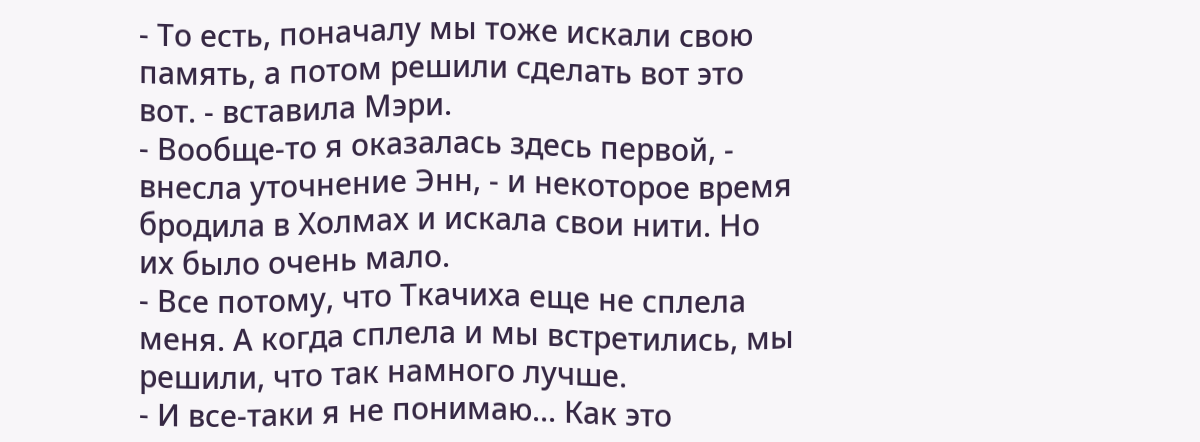- То есть, поначалу мы тоже искали свою память, а потом решили сделать вот это вот. - вставила Мэри.
- Вообще-то я оказалась здесь первой, - внесла уточнение Энн, - и некоторое время бродила в Холмах и искала свои нити. Но их было очень мало.
- Все потому, что Ткачиха еще не сплела меня. А когда сплела и мы встретились, мы решили, что так намного лучше.
- И все-таки я не понимаю... Как это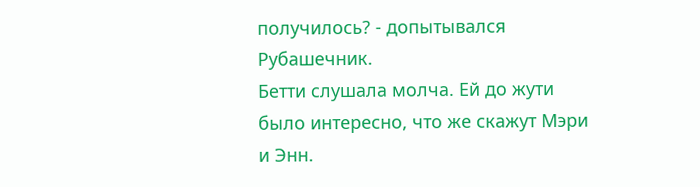получилось? - допытывался Рубашечник.
Бетти слушала молча. Ей до жути было интересно, что же скажут Мэри и Энн.